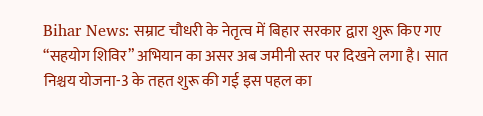Bihar News: सम्राट चौधरी के नेतृत्व में बिहार सरकार द्वारा शुरू किए गए “सहयोग शिविर” अभियान का असर अब जमीनी स्तर पर दिखने लगा है। सात निश्चय योजना-3 के तहत शुरू की गई इस पहल का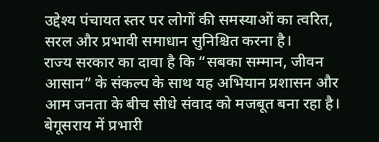उद्देश्य पंचायत स्तर पर लोगों की समस्याओं का त्वरित, सरल और प्रभावी समाधान सुनिश्चित करना है।
राज्य सरकार का दावा है कि “सबका सम्मान, जीवन आसान” के संकल्प के साथ यह अभियान प्रशासन और आम जनता के बीच सीधे संवाद को मजबूत बना रहा है।
बेगूसराय में प्रभारी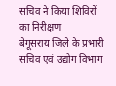सचिव ने किया शिविरों का निरीक्षण
बेगूसराय जिले के प्रभारी सचिव एवं उद्योग विभाग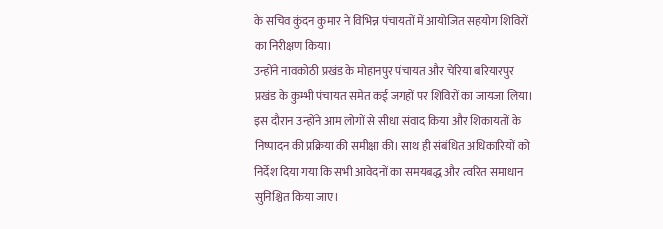के सचिव कुंदन कुमार ने विभिन्न पंचायतों में आयोजित सहयोग शिविरों का निरीक्षण किया।
उन्होंने नावकोठी प्रखंड के मोहानपुर पंचायत और चेरिया बरियारपुर प्रखंड के कुम्भी पंचायत समेत कई जगहों पर शिविरों का जायजा लिया। इस दौरान उन्होंने आम लोगों से सीधा संवाद किया और शिकायतों के निष्पादन की प्रक्रिया की समीक्षा की। साथ ही संबंधित अधिकारियों को निर्देश दिया गया कि सभी आवेदनों का समयबद्ध और त्वरित समाधान सुनिश्चित किया जाए।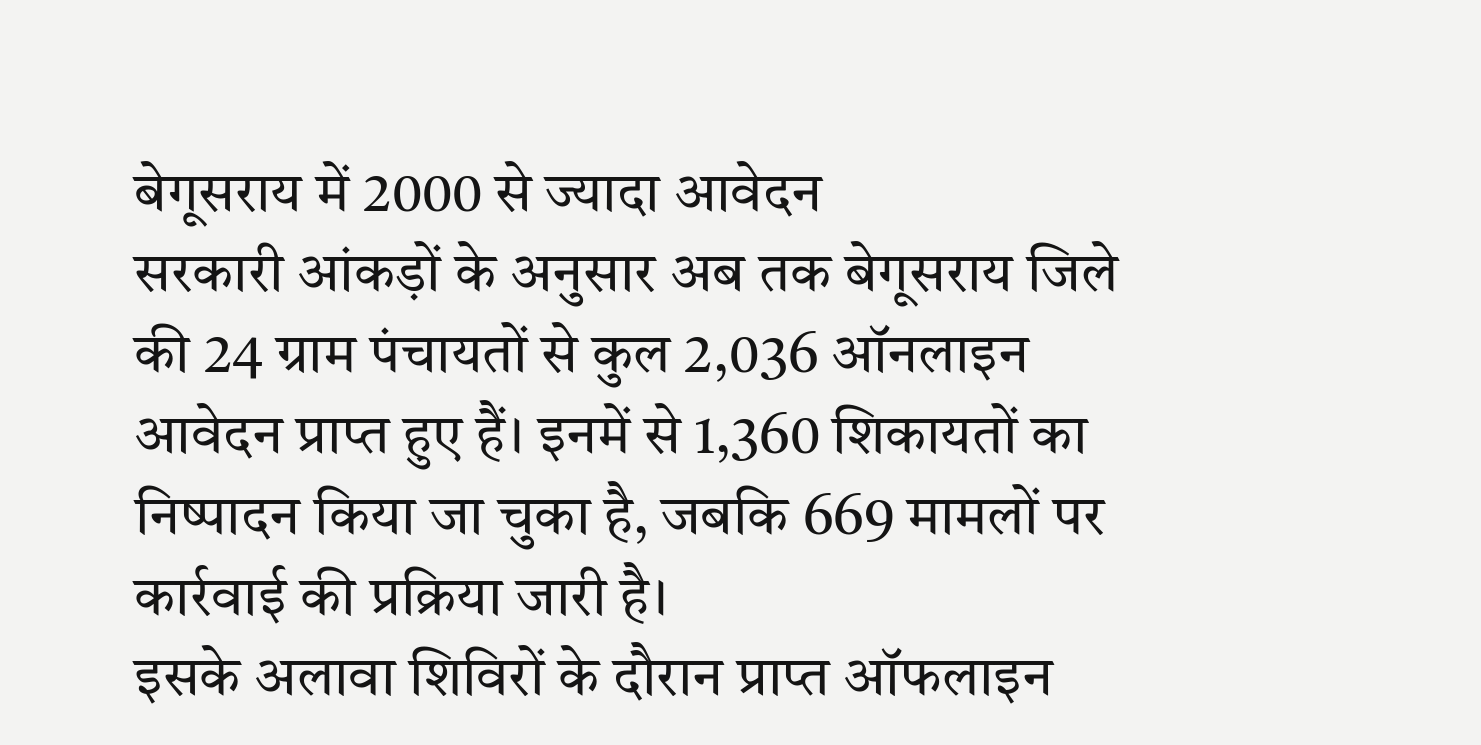बेगूसराय में 2000 से ज्यादा आवेदन
सरकारी आंकड़ों के अनुसार अब तक बेगूसराय जिले की 24 ग्राम पंचायतों से कुल 2,036 ऑनलाइन आवेदन प्राप्त हुए हैं। इनमें से 1,360 शिकायतों का निष्पादन किया जा चुका है, जबकि 669 मामलों पर कार्रवाई की प्रक्रिया जारी है।
इसके अलावा शिविरों के दौरान प्राप्त ऑफलाइन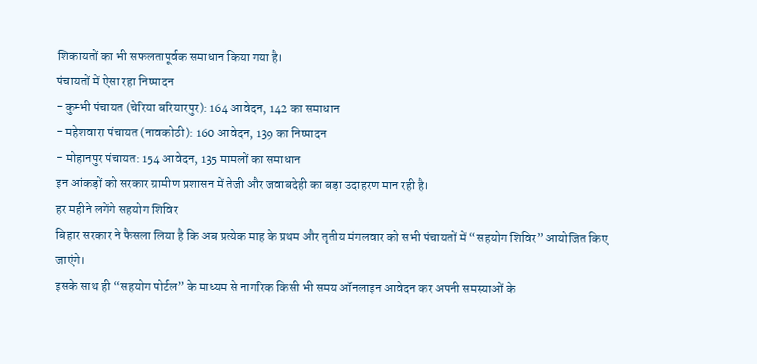शिकायतों का भी सफलतापूर्वक समाधान किया गया है।
पंचायतों में ऐसा रहा निष्पादन
- कुम्भी पंचायत (चेरिया बरियारपुर): 164 आवेदन, 142 का समाधान
- महेशवारा पंचायत (नावकोठी): 160 आवेदन, 139 का निष्पादन
- मोहानपुर पंचायत: 154 आवेदन, 135 मामलों का समाधान
इन आंकड़ों को सरकार ग्रामीण प्रशासन में तेजी और जवाबदेही का बड़ा उदाहरण मान रही है।
हर महीने लगेंगे सहयोग शिविर
बिहार सरकार ने फैसला लिया है कि अब प्रत्येक माह के प्रथम और तृतीय मंगलवार को सभी पंचायतों में “सहयोग शिविर” आयोजित किए जाएंगे।
इसके साथ ही “सहयोग पोर्टल” के माध्यम से नागरिक किसी भी समय ऑनलाइन आवेदन कर अपनी समस्याओं के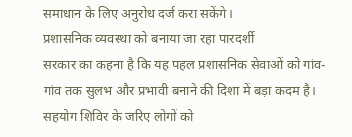समाधान के लिए अनुरोध दर्ज करा सकेंगे।
प्रशासनिक व्यवस्था को बनाया जा रहा पारदर्शी
सरकार का कहना है कि यह पहल प्रशासनिक सेवाओं को गांव-गांव तक सुलभ और प्रभावी बनाने की दिशा में बड़ा कदम है। सहयोग शिविर के जरिए लोगों को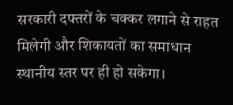सरकारी दफ्तरों के चक्कर लगाने से राहत मिलेगी और शिकायतों का समाधान स्थानीय स्तर पर ही हो सकेगा।